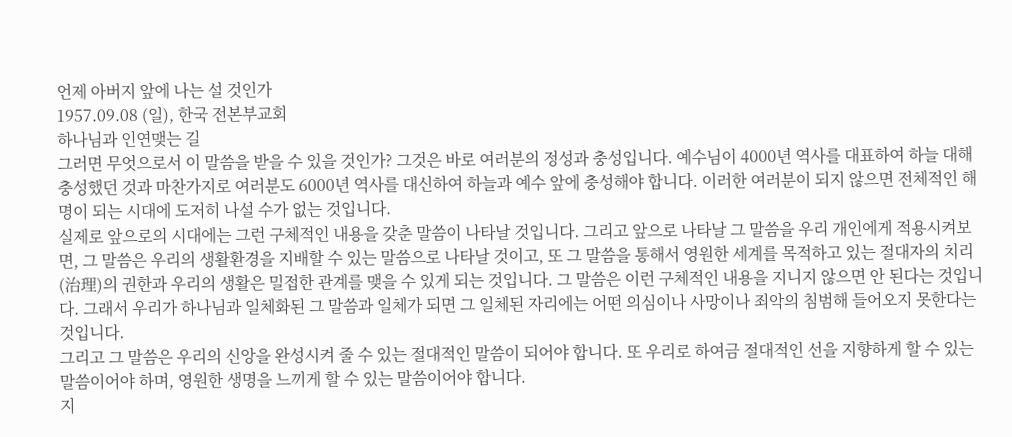언제 아버지 앞에 나는 설 것인가
1957.09.08 (일), 한국 전본부교회
하나님과 인연맺는 길
그러면 무엇으로서 이 말씀을 받을 수 있을 것인가? 그것은 바로 여러분의 정성과 충성입니다. 예수님이 4000년 역사를 대표하여 하늘 대해 충성했던 것과 마찬가지로 여러분도 6000년 역사를 대신하여 하늘과 예수 앞에 충성해야 합니다. 이러한 여러분이 되지 않으면 전체적인 해명이 되는 시대에 도저히 나설 수가 없는 것입니다.
실제로 앞으로의 시대에는 그런 구체적인 내용을 갖춘 말씀이 나타날 것입니다. 그리고 앞으로 나타날 그 말씀을 우리 개인에게 적용시켜보면, 그 말씀은 우리의 생활환경을 지배할 수 있는 말씀으로 나타날 것이고, 또 그 말씀을 통해서 영원한 세계를 목적하고 있는 절대자의 치리(治理)의 권한과 우리의 생활은 밀접한 관계를 맺을 수 있게 되는 것입니다. 그 말씀은 이런 구체적인 내용을 지니지 않으면 안 된다는 것입니다. 그래서 우리가 하나님과 일체화된 그 말씀과 일체가 되면 그 일체된 자리에는 어떤 의심이나 사망이나 죄악의 침범해 들어오지 못한다는 것입니다.
그리고 그 말씀은 우리의 신앙을 완성시켜 줄 수 있는 절대적인 말씀이 되어야 합니다. 또 우리로 하여금 절대적인 선을 지향하게 할 수 있는 말씀이어야 하며, 영원한 생명을 느끼게 할 수 있는 말씀이어야 합니다.
지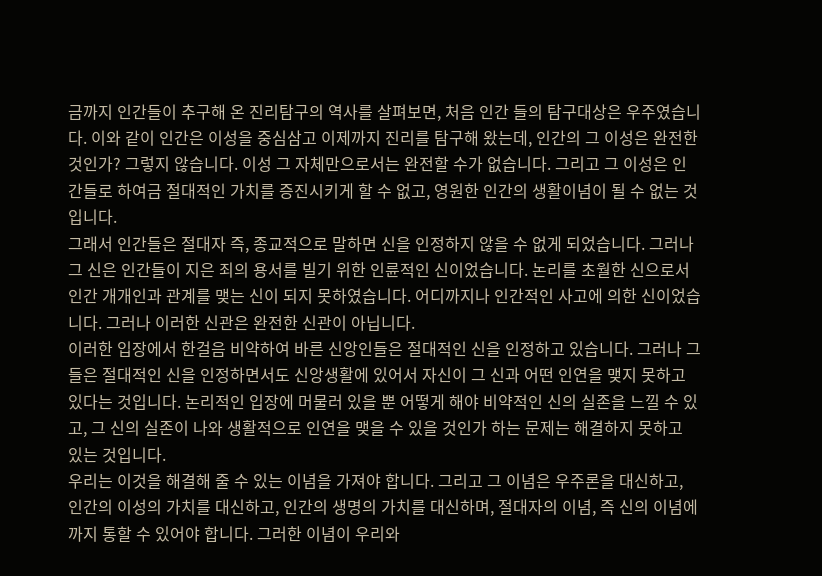금까지 인간들이 추구해 온 진리탐구의 역사를 살펴보면, 처음 인간 들의 탐구대상은 우주였습니다. 이와 같이 인간은 이성을 중심삼고 이제까지 진리를 탐구해 왔는데, 인간의 그 이성은 완전한 것인가? 그렇지 않습니다. 이성 그 자체만으로서는 완전할 수가 없습니다. 그리고 그 이성은 인간들로 하여금 절대적인 가치를 증진시키게 할 수 없고, 영원한 인간의 생활이념이 될 수 없는 것입니다.
그래서 인간들은 절대자 즉, 종교적으로 말하면 신을 인정하지 않을 수 없게 되었습니다. 그러나 그 신은 인간들이 지은 죄의 용서를 빌기 위한 인륜적인 신이었습니다. 논리를 초월한 신으로서 인간 개개인과 관계를 맺는 신이 되지 못하였습니다. 어디까지나 인간적인 사고에 의한 신이었습니다. 그러나 이러한 신관은 완전한 신관이 아닙니다.
이러한 입장에서 한걸음 비약하여 바른 신앙인들은 절대적인 신을 인정하고 있습니다. 그러나 그들은 절대적인 신을 인정하면서도 신앙생활에 있어서 자신이 그 신과 어떤 인연을 맺지 못하고 있다는 것입니다. 논리적인 입장에 머물러 있을 뿐 어떻게 해야 비약적인 신의 실존을 느낄 수 있고, 그 신의 실존이 나와 생활적으로 인연을 맺을 수 있을 것인가 하는 문제는 해결하지 못하고 있는 것입니다.
우리는 이것을 해결해 줄 수 있는 이념을 가져야 합니다. 그리고 그 이념은 우주론을 대신하고, 인간의 이성의 가치를 대신하고, 인간의 생명의 가치를 대신하며, 절대자의 이념, 즉 신의 이념에까지 통할 수 있어야 합니다. 그러한 이념이 우리와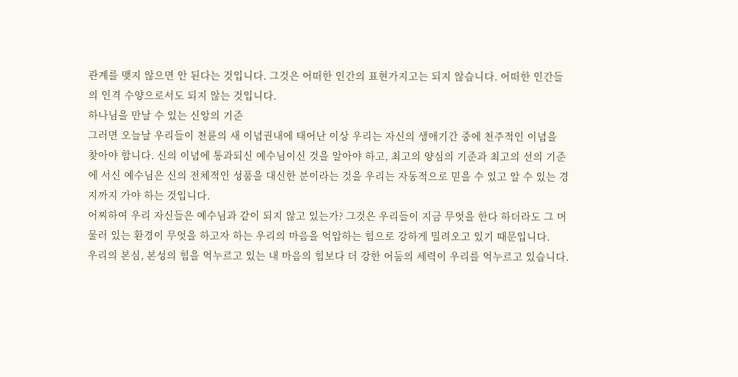관계를 맺지 않으면 안 된다는 것입니다. 그것은 어떠한 인간의 표현가지고는 되지 않습니다. 어떠한 인간들의 인격 수양으로서도 되지 않는 것입니다.
하나님을 만날 수 있는 신앙의 기준
그러면 오늘날 우리들이 천륜의 새 이념권내에 태어난 이상 우리는 자신의 생애기간 중에 천주적인 이념을 찾아야 합니다. 신의 이념에 통과되신 예수님이신 것을 알아야 하고, 최고의 양심의 기준과 최고의 선의 기준에 서신 예수님은 신의 전체적인 성품을 대신한 분이라는 것을 우리는 자동적으로 믿을 수 있고 알 수 있는 경지까지 가야 하는 것입니다.
어찌하여 우리 자신들은 예수님과 같이 되지 않고 있는가? 그것은 우리들이 지금 무엇을 한다 하더라도 그 머물러 있는 환경이 무엇을 하고자 하는 우리의 마음을 억압하는 힘으로 강하게 밀려오고 있기 때문입니다.
우리의 본심, 본성의 힘을 억누르고 있는 내 마음의 힘보다 더 강한 어둠의 세력이 우리를 억누르고 있습니다.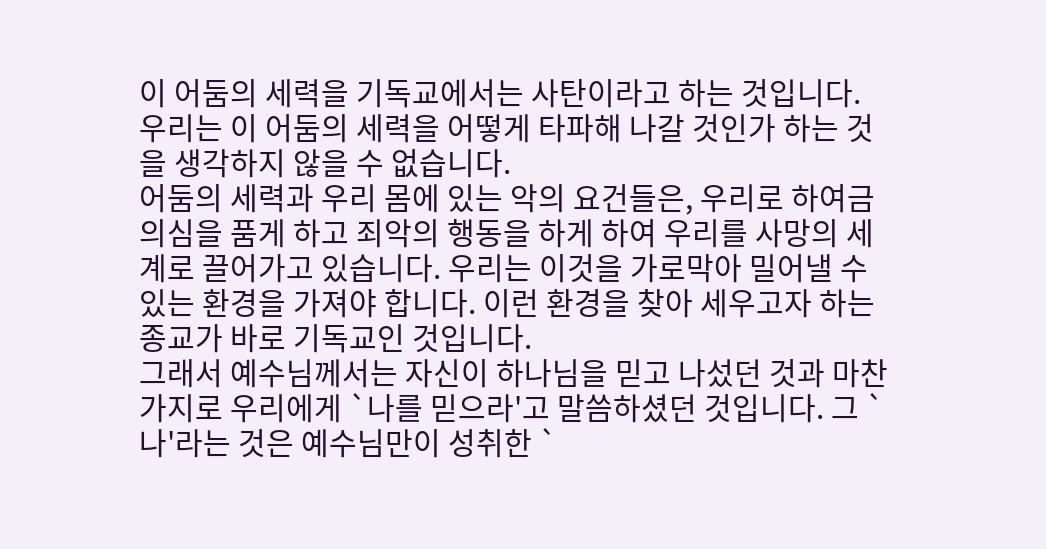이 어둠의 세력을 기독교에서는 사탄이라고 하는 것입니다. 우리는 이 어둠의 세력을 어떻게 타파해 나갈 것인가 하는 것을 생각하지 않을 수 없습니다.
어둠의 세력과 우리 몸에 있는 악의 요건들은, 우리로 하여금 의심을 품게 하고 죄악의 행동을 하게 하여 우리를 사망의 세계로 끌어가고 있습니다. 우리는 이것을 가로막아 밀어낼 수 있는 환경을 가져야 합니다. 이런 환경을 찾아 세우고자 하는 종교가 바로 기독교인 것입니다.
그래서 예수님께서는 자신이 하나님을 믿고 나섰던 것과 마찬가지로 우리에게 `나를 믿으라'고 말씀하셨던 것입니다. 그 `나'라는 것은 예수님만이 성취한 `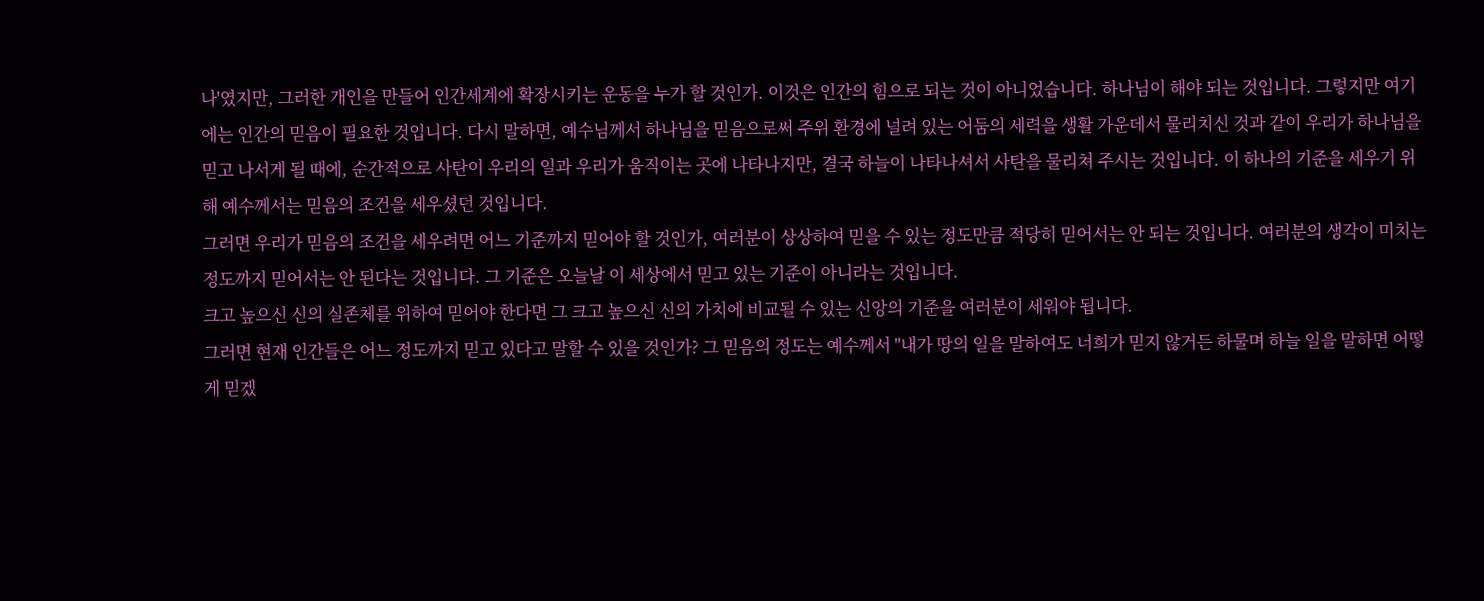나'였지만, 그러한 개인을 만들어 인간세계에 확장시키는 운동을 누가 할 것인가. 이것은 인간의 힘으로 되는 것이 아니었습니다. 하나님이 해야 되는 것입니다. 그렇지만 여기에는 인간의 믿음이 필요한 것입니다. 다시 말하면, 예수님께서 하나님을 믿음으로써 주위 환경에 널려 있는 어둠의 세력을 생활 가운데서 물리치신 것과 같이 우리가 하나님을 믿고 나서게 될 때에, 순간적으로 사탄이 우리의 일과 우리가 움직이는 곳에 나타나지만, 결국 하늘이 나타나셔서 사탄을 물리쳐 주시는 것입니다. 이 하나의 기준을 세우기 위해 예수께서는 믿음의 조건을 세우셨던 것입니다.
그러면 우리가 믿음의 조건을 세우려면 어느 기준까지 믿어야 할 것인가, 여러분이 상상하여 믿을 수 있는 정도만큼 적당히 믿어서는 안 되는 것입니다. 여러분의 생각이 미치는 정도까지 믿어서는 안 된다는 것입니다. 그 기준은 오늘날 이 세상에서 믿고 있는 기준이 아니라는 것입니다.
크고 높으신 신의 실존체를 위하여 믿어야 한다면 그 크고 높으신 신의 가치에 비교될 수 있는 신앙의 기준을 여러분이 세워야 됩니다.
그러면 현재 인간들은 어느 정도까지 믿고 있다고 말할 수 있을 것인가? 그 믿음의 정도는 예수께서 "내가 땅의 일을 말하여도 너희가 믿지 않거든 하물며 하늘 일을 말하면 어떻게 믿겠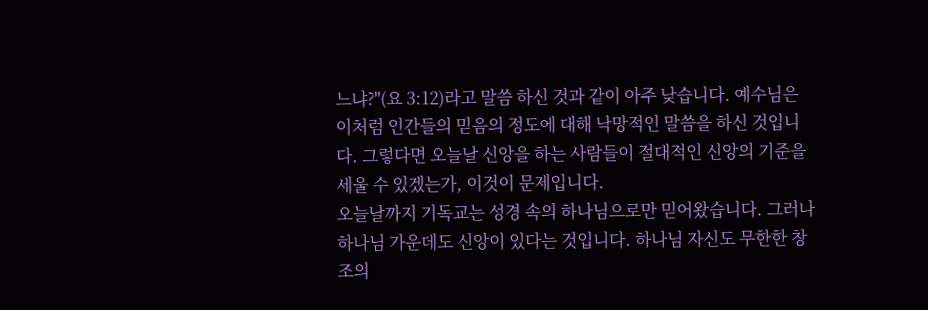느냐?"(요 3:12)라고 말씀 하신 것과 같이 아주 낮습니다. 예수님은 이처럼 인간들의 믿음의 정도에 대해 낙망적인 말씀을 하신 것입니다. 그렇다면 오늘날 신앙을 하는 사람들이 절대적인 신앙의 기준을 세울 수 있겠는가, 이것이 문제입니다.
오늘날까지 기독교는 성경 속의 하나님으로만 믿어왔습니다. 그러나 하나님 가운데도 신앙이 있다는 것입니다. 하나님 자신도 무한한 창조의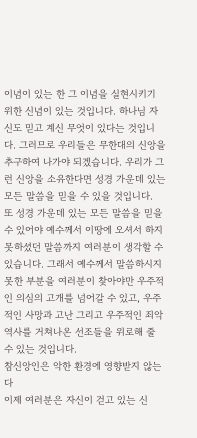이념이 있는 한 그 이념을 실현시키기 위한 신념이 있는 것입니다. 하나님 자신도 믿고 계신 무엇이 있다는 것입니다. 그러므로 우리들은 무한대의 신앙을 추구하여 나가야 되겠습니다. 우리가 그런 신앙을 소유한다면 성경 가운데 있는 모든 말씀을 믿을 수 있을 것입니다.
또 성경 가운데 있는 모든 말씀을 믿을 수 있어야 예수께서 이땅에 오셔서 하지 못하셨던 말씀까지 여러분이 생각할 수 있습니다. 그래서 예수께서 말씀하시지 못한 부분을 여러분이 찾아야만 우주적인 의심의 고개를 넘어갈 수 있고, 우주적인 사망과 고난 그리고 우주적인 죄악 역사를 거쳐나온 선조들을 위로해 줄 수 있는 것입니다.
참신앙인은 악한 환경에 영향받지 않는다
이제 여러분은 자신이 걷고 있는 신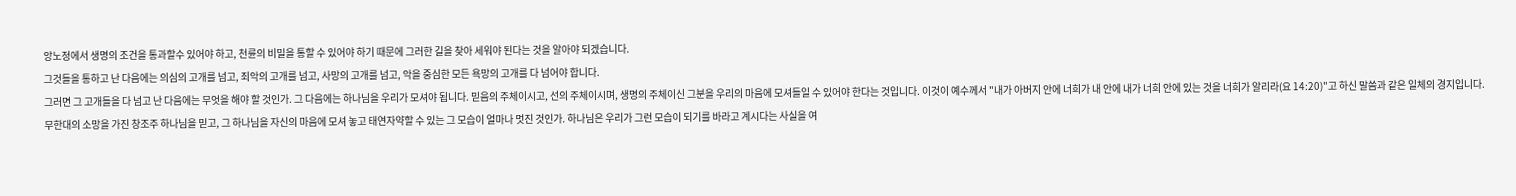앙노정에서 생명의 조건을 통과할수 있어야 하고, 천륜의 비밀을 통할 수 있어야 하기 때문에 그러한 길을 찾아 세워야 된다는 것을 알아야 되겠습니다.
그것들을 통하고 난 다음에는 의심의 고개를 넘고, 죄악의 고개를 넘고, 사망의 고개를 넘고, 악을 중심한 모든 욕망의 고개를 다 넘어야 합니다.
그러면 그 고개들을 다 넘고 난 다음에는 무엇을 해야 할 것인가. 그 다음에는 하나님을 우리가 모셔야 됩니다. 믿음의 주체이시고, 선의 주체이시며, 생명의 주체이신 그분을 우리의 마음에 모셔들일 수 있어야 한다는 것입니다. 이것이 예수께서 "내가 아버지 안에 너희가 내 안에 내가 너희 안에 있는 것을 너희가 알리라(요 14:20)"고 하신 말씀과 같은 일체의 경지입니다.
무한대의 소망을 가진 창조주 하나님을 믿고, 그 하나님을 자신의 마음에 모셔 놓고 태연자약할 수 있는 그 모습이 얼마나 멋진 것인가. 하나님은 우리가 그런 모습이 되기를 바라고 계시다는 사실을 여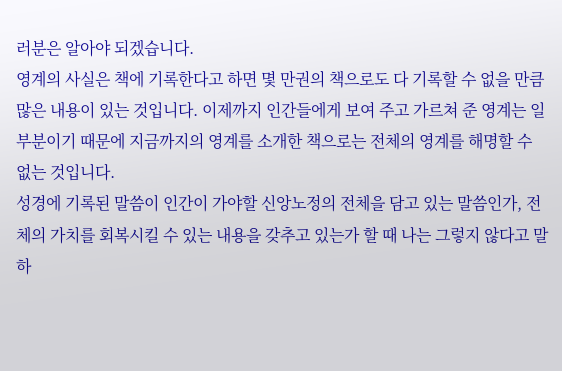러분은 알아야 되겠습니다.
영계의 사실은 책에 기록한다고 하면 몇 만권의 책으로도 다 기록할 수 없을 만큼 많은 내용이 있는 것입니다. 이제까지 인간들에게 보여 주고 가르쳐 준 영계는 일부분이기 때문에 지금까지의 영계를 소개한 책으로는 전체의 영계를 해명할 수 없는 것입니다.
성경에 기록된 말씀이 인간이 가야할 신앙노정의 전체을 담고 있는 말씀인가, 전체의 가치를 회복시킬 수 있는 내용을 갖추고 있는가 할 때 나는 그렇지 않다고 말하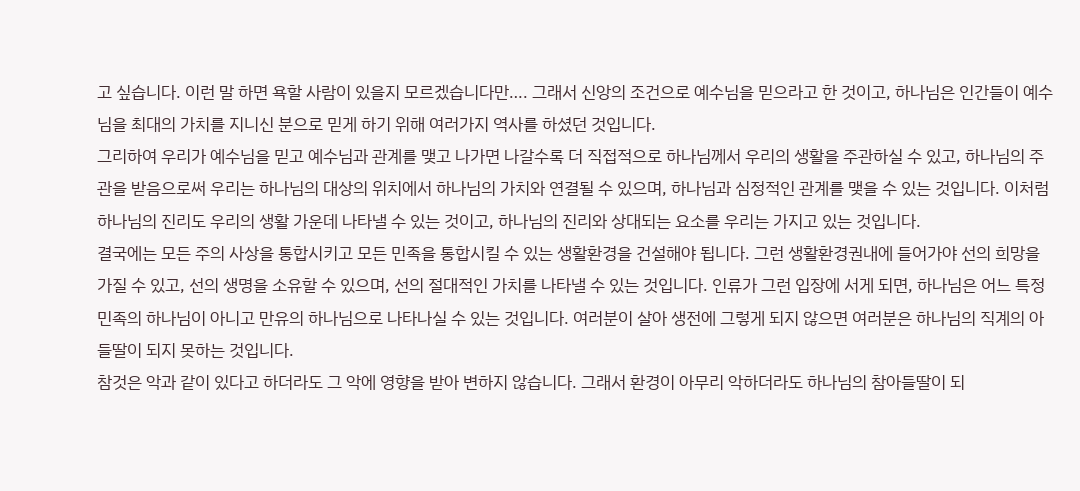고 싶습니다. 이런 말 하면 욕할 사람이 있을지 모르겠습니다만…. 그래서 신앙의 조건으로 예수님을 믿으라고 한 것이고, 하나님은 인간들이 예수님을 최대의 가치를 지니신 분으로 믿게 하기 위해 여러가지 역사를 하셨던 것입니다.
그리하여 우리가 예수님을 믿고 예수님과 관계를 맺고 나가면 나갈수록 더 직접적으로 하나님께서 우리의 생활을 주관하실 수 있고, 하나님의 주관을 받음으로써 우리는 하나님의 대상의 위치에서 하나님의 가치와 연결될 수 있으며, 하나님과 심정적인 관계를 맺을 수 있는 것입니다. 이처럼 하나님의 진리도 우리의 생활 가운데 나타낼 수 있는 것이고, 하나님의 진리와 상대되는 요소를 우리는 가지고 있는 것입니다.
결국에는 모든 주의 사상을 통합시키고 모든 민족을 통합시킬 수 있는 생활환경을 건설해야 됩니다. 그런 생활환경권내에 들어가야 선의 희망을 가질 수 있고, 선의 생명을 소유할 수 있으며, 선의 절대적인 가치를 나타낼 수 있는 것입니다. 인류가 그런 입장에 서게 되면, 하나님은 어느 특정민족의 하나님이 아니고 만유의 하나님으로 나타나실 수 있는 것입니다. 여러분이 살아 생전에 그렇게 되지 않으면 여러분은 하나님의 직계의 아들딸이 되지 못하는 것입니다.
참것은 악과 같이 있다고 하더라도 그 악에 영향을 받아 변하지 않습니다. 그래서 환경이 아무리 악하더라도 하나님의 참아들딸이 되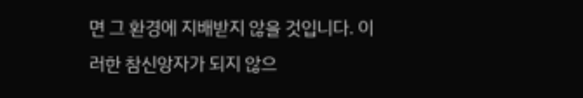면 그 환경에 지배받지 않을 것입니다. 이러한 참신앙자가 되지 않으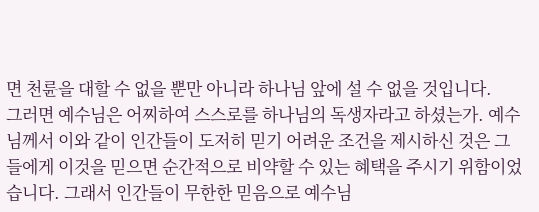면 천륜을 대할 수 없을 뿐만 아니라 하나님 앞에 설 수 없을 것입니다.
그러면 예수님은 어찌하여 스스로를 하나님의 독생자라고 하셨는가. 예수님께서 이와 같이 인간들이 도저히 믿기 어려운 조건을 제시하신 것은 그들에게 이것을 믿으면 순간적으로 비약할 수 있는 혜택을 주시기 위함이었습니다. 그래서 인간들이 무한한 믿음으로 예수님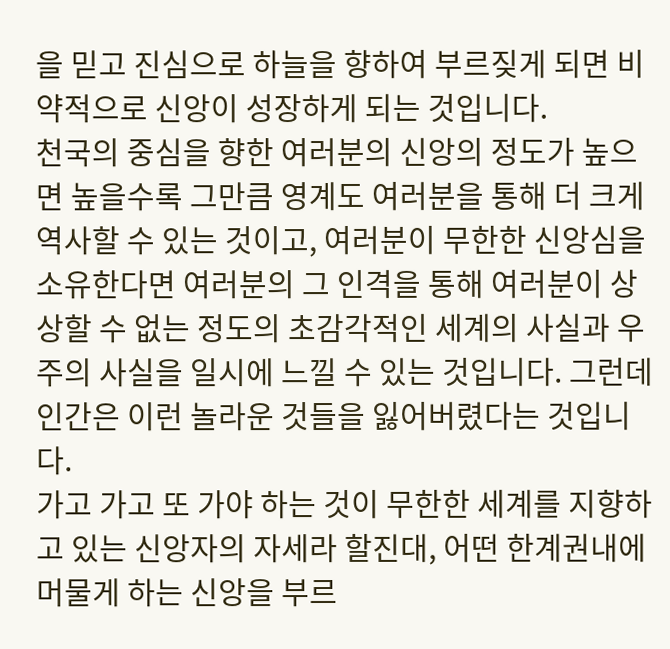을 믿고 진심으로 하늘을 향하여 부르짖게 되면 비약적으로 신앙이 성장하게 되는 것입니다.
천국의 중심을 향한 여러분의 신앙의 정도가 높으면 높을수록 그만큼 영계도 여러분을 통해 더 크게 역사할 수 있는 것이고, 여러분이 무한한 신앙심을 소유한다면 여러분의 그 인격을 통해 여러분이 상상할 수 없는 정도의 초감각적인 세계의 사실과 우주의 사실을 일시에 느낄 수 있는 것입니다. 그런데 인간은 이런 놀라운 것들을 잃어버렸다는 것입니다.
가고 가고 또 가야 하는 것이 무한한 세계를 지향하고 있는 신앙자의 자세라 할진대, 어떤 한계권내에 머물게 하는 신앙을 부르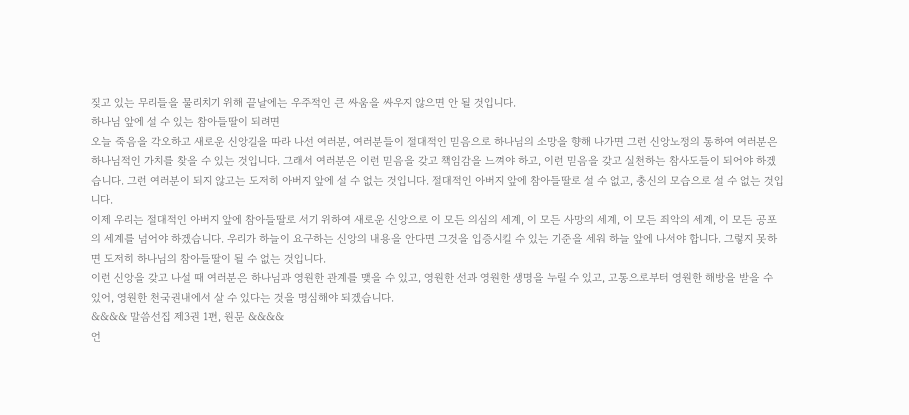짖고 있는 무리들을 물리치기 위해 끝날에는 우주적인 큰 싸움을 싸우지 않으면 안 될 것입니다.
하나님 앞에 설 수 있는 참아들딸이 되려면
오늘 죽음을 각오하고 새로운 신앙길을 따라 나선 여러분, 여러분들이 절대적인 믿음으로 하나님의 소망을 향해 나가면 그런 신앙노정의 통하여 여러분은 하나님적인 가치를 찾을 수 있는 것입니다. 그래서 여러분은 이런 믿음을 갖고 책임감을 느껴야 하고, 이런 믿음을 갖고 실천하는 참사도들이 되어야 하겠습니다. 그런 여러분이 되지 않고는 도저히 아버지 앞에 설 수 없는 것입니다. 절대적인 아버지 앞에 참아들딸로 설 수 없고, 충신의 모습으로 설 수 없는 것입니다.
이제 우리는 절대적인 아버지 앞에 참아들딸로 서기 위하여 새로운 신앙으로 이 모든 의심의 세계, 이 모든 사망의 세계, 이 모든 죄악의 세계, 이 모든 공포의 세계를 넘어야 하겠습니다. 우리가 하늘이 요구하는 신앙의 내용을 안다면 그것을 입증시킬 수 있는 기준을 세워 하늘 앞에 나서야 합니다. 그렇지 못하면 도저히 하나님의 참아들딸이 될 수 없는 것입니다.
이런 신앙을 갖고 나설 때 여러분은 하나님과 영원한 관계를 맺을 수 있고, 영원한 선과 영원한 생명을 누릴 수 있고, 고통으로부터 영원한 해방을 받을 수 있어, 영원한 천국권내에서 살 수 있다는 것을 명심해야 되겠습니다.
&&&& 말씀선집 제3권 1편, 원문 &&&&
언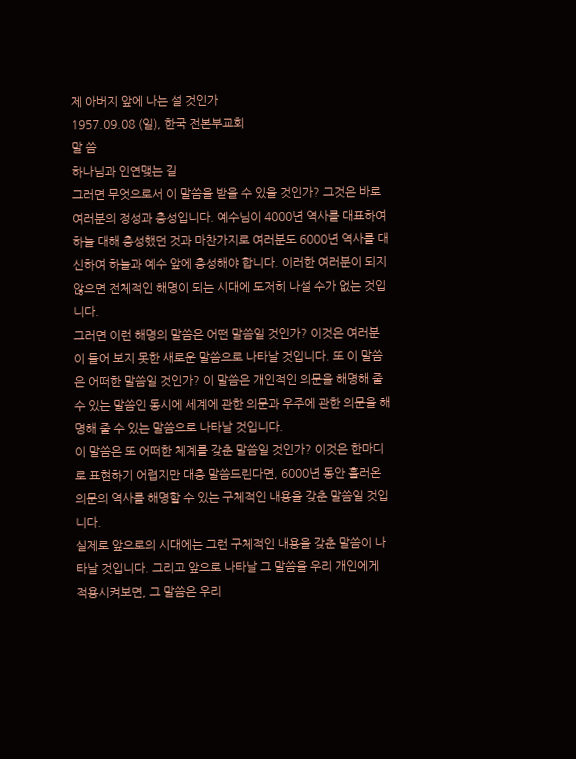제 아버지 앞에 나는 설 것인가
1957.09.08 (일), 한국 전본부교회
말 씀
하나님과 인연맺는 길
그러면 무엇으로서 이 말씀을 받을 수 있을 것인가? 그것은 바로 여러분의 정성과 충성입니다. 예수님이 4000년 역사를 대표하여 하늘 대해 충성했던 것과 마찬가지로 여러분도 6000년 역사를 대신하여 하늘과 예수 앞에 충성해야 합니다. 이러한 여러분이 되지 않으면 전체적인 해명이 되는 시대에 도저히 나설 수가 없는 것입니다.
그러면 이런 해명의 말씀은 어떤 말씀일 것인가? 이것은 여러분이 들어 보지 못한 새로운 말씀으로 나타날 것입니다. 또 이 말씀은 어떠한 말씀일 것인가? 이 말씀은 개인적인 의문을 해명해 줄 수 있는 말씀인 동시에 세계에 관한 의문과 우주에 관한 의문을 해명해 줄 수 있는 말씀으로 나타날 것입니다.
이 말씀은 또 어떠한 체계를 갖춘 말씀일 것인가? 이것은 한마디로 표현하기 어렵지만 대충 말씀드린다면, 6000년 동안 흘러온 의문의 역사를 해명할 수 있는 구체적인 내용을 갖춘 말씀일 것입니다.
실제로 앞으로의 시대에는 그런 구체적인 내용을 갖춘 말씀이 나타날 것입니다. 그리고 앞으로 나타날 그 말씀을 우리 개인에게 적용시켜보면, 그 말씀은 우리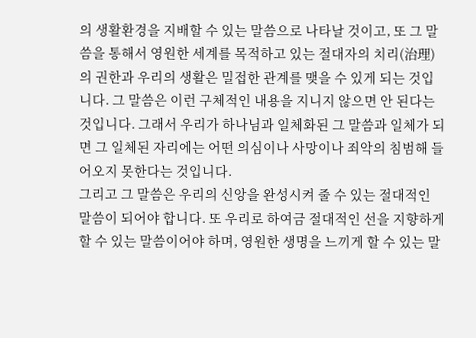의 생활환경을 지배할 수 있는 말씀으로 나타날 것이고, 또 그 말씀을 통해서 영원한 세계를 목적하고 있는 절대자의 치리(治理)의 권한과 우리의 생활은 밀접한 관계를 맺을 수 있게 되는 것입니다. 그 말씀은 이런 구체적인 내용을 지니지 않으면 안 된다는 것입니다. 그래서 우리가 하나님과 일체화된 그 말씀과 일체가 되면 그 일체된 자리에는 어떤 의심이나 사망이나 죄악의 침범해 들어오지 못한다는 것입니다.
그리고 그 말씀은 우리의 신앙을 완성시켜 줄 수 있는 절대적인 말씀이 되어야 합니다. 또 우리로 하여금 절대적인 선을 지향하게 할 수 있는 말씀이어야 하며, 영원한 생명을 느끼게 할 수 있는 말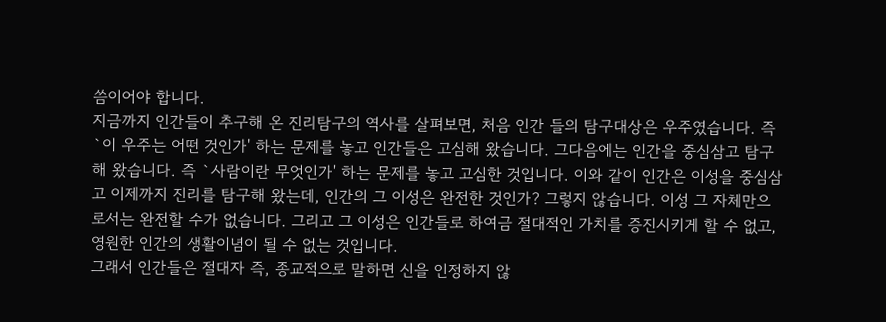씀이어야 합니다.
지금까지 인간들이 추구해 온 진리탐구의 역사를 살펴보면, 처음 인간 들의 탐구대상은 우주였습니다. 즉 `이 우주는 어떤 것인가' 하는 문제를 놓고 인간들은 고심해 왔습니다. 그다음에는 인간을 중심삼고 탐구해 왔습니다. 즉 `사람이란 무엇인가' 하는 문제를 놓고 고심한 것입니다. 이와 같이 인간은 이성을 중심삼고 이제까지 진리를 탐구해 왔는데, 인간의 그 이성은 완전한 것인가? 그렇지 않습니다. 이성 그 자체만으로서는 완전할 수가 없습니다. 그리고 그 이성은 인간들로 하여금 절대적인 가치를 증진시키게 할 수 없고, 영원한 인간의 생활이념이 될 수 없는 것입니다.
그래서 인간들은 절대자 즉, 종교적으로 말하면 신을 인정하지 않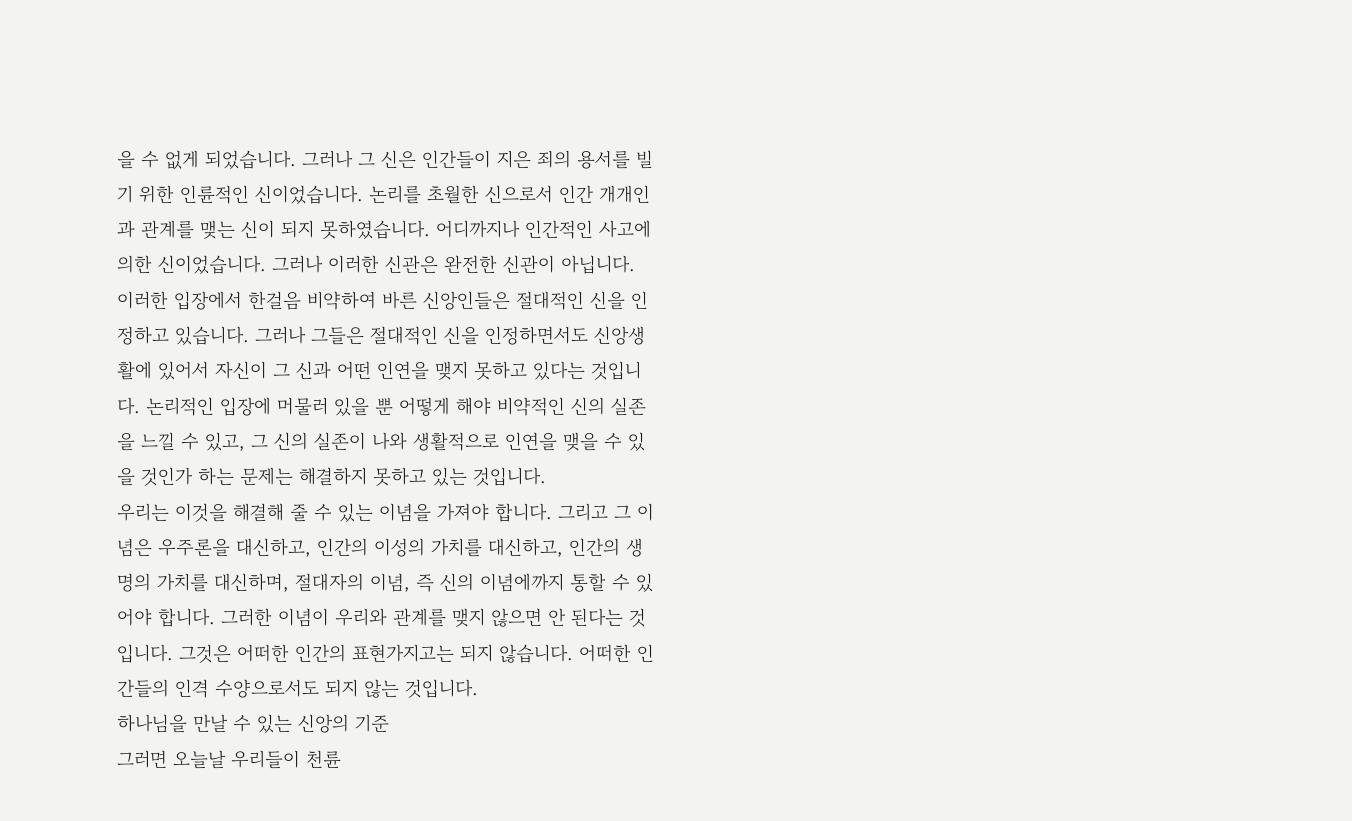을 수 없게 되었습니다. 그러나 그 신은 인간들이 지은 죄의 용서를 빌기 위한 인륜적인 신이었습니다. 논리를 초월한 신으로서 인간 개개인과 관계를 맺는 신이 되지 못하였습니다. 어디까지나 인간적인 사고에 의한 신이었습니다. 그러나 이러한 신관은 완전한 신관이 아닙니다.
이러한 입장에서 한걸음 비약하여 바른 신앙인들은 절대적인 신을 인정하고 있습니다. 그러나 그들은 절대적인 신을 인정하면서도 신앙생활에 있어서 자신이 그 신과 어떤 인연을 맺지 못하고 있다는 것입니다. 논리적인 입장에 머물러 있을 뿐 어떻게 해야 비약적인 신의 실존을 느낄 수 있고, 그 신의 실존이 나와 생활적으로 인연을 맺을 수 있을 것인가 하는 문제는 해결하지 못하고 있는 것입니다.
우리는 이것을 해결해 줄 수 있는 이념을 가져야 합니다. 그리고 그 이념은 우주론을 대신하고, 인간의 이성의 가치를 대신하고, 인간의 생명의 가치를 대신하며, 절대자의 이념, 즉 신의 이념에까지 통할 수 있어야 합니다. 그러한 이념이 우리와 관계를 맺지 않으면 안 된다는 것입니다. 그것은 어떠한 인간의 표현가지고는 되지 않습니다. 어떠한 인간들의 인격 수양으로서도 되지 않는 것입니다.
하나님을 만날 수 있는 신앙의 기준
그러면 오늘날 우리들이 천륜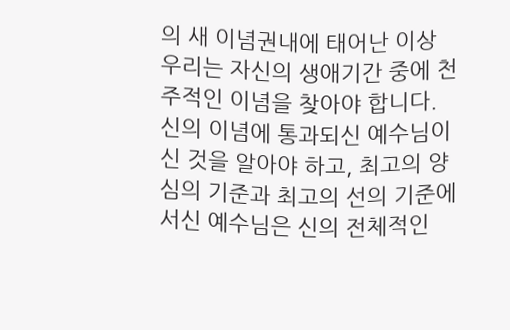의 새 이념권내에 태어난 이상 우리는 자신의 생애기간 중에 천주적인 이념을 찾아야 합니다. 신의 이념에 통과되신 예수님이신 것을 알아야 하고, 최고의 양심의 기준과 최고의 선의 기준에 서신 예수님은 신의 전체적인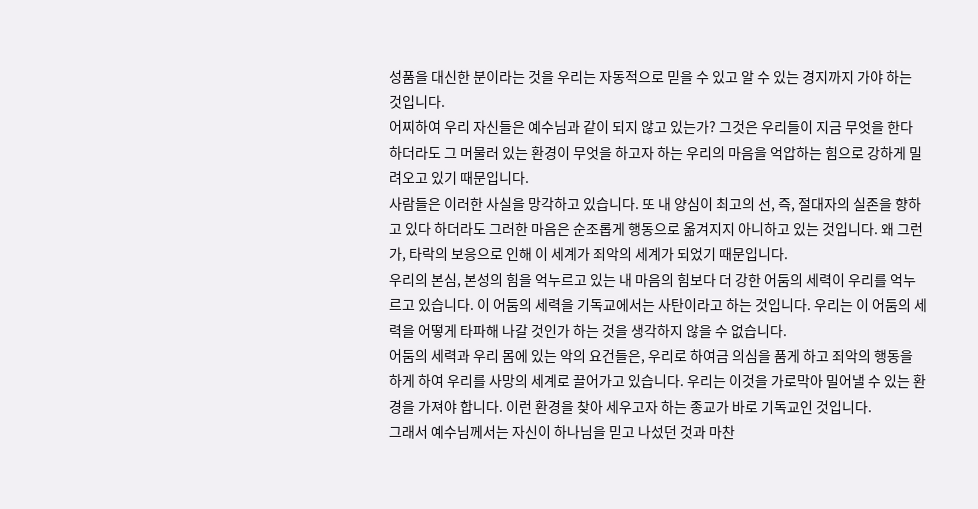성품을 대신한 분이라는 것을 우리는 자동적으로 믿을 수 있고 알 수 있는 경지까지 가야 하는 것입니다.
어찌하여 우리 자신들은 예수님과 같이 되지 않고 있는가? 그것은 우리들이 지금 무엇을 한다 하더라도 그 머물러 있는 환경이 무엇을 하고자 하는 우리의 마음을 억압하는 힘으로 강하게 밀려오고 있기 때문입니다.
사람들은 이러한 사실을 망각하고 있습니다. 또 내 양심이 최고의 선, 즉, 절대자의 실존을 향하고 있다 하더라도 그러한 마음은 순조롭게 행동으로 옮겨지지 아니하고 있는 것입니다. 왜 그런가, 타락의 보응으로 인해 이 세계가 죄악의 세계가 되었기 때문입니다.
우리의 본심, 본성의 힘을 억누르고 있는 내 마음의 힘보다 더 강한 어둠의 세력이 우리를 억누르고 있습니다. 이 어둠의 세력을 기독교에서는 사탄이라고 하는 것입니다. 우리는 이 어둠의 세력을 어떻게 타파해 나갈 것인가 하는 것을 생각하지 않을 수 없습니다.
어둠의 세력과 우리 몸에 있는 악의 요건들은, 우리로 하여금 의심을 품게 하고 죄악의 행동을 하게 하여 우리를 사망의 세계로 끌어가고 있습니다. 우리는 이것을 가로막아 밀어낼 수 있는 환경을 가져야 합니다. 이런 환경을 찾아 세우고자 하는 종교가 바로 기독교인 것입니다.
그래서 예수님께서는 자신이 하나님을 믿고 나섰던 것과 마찬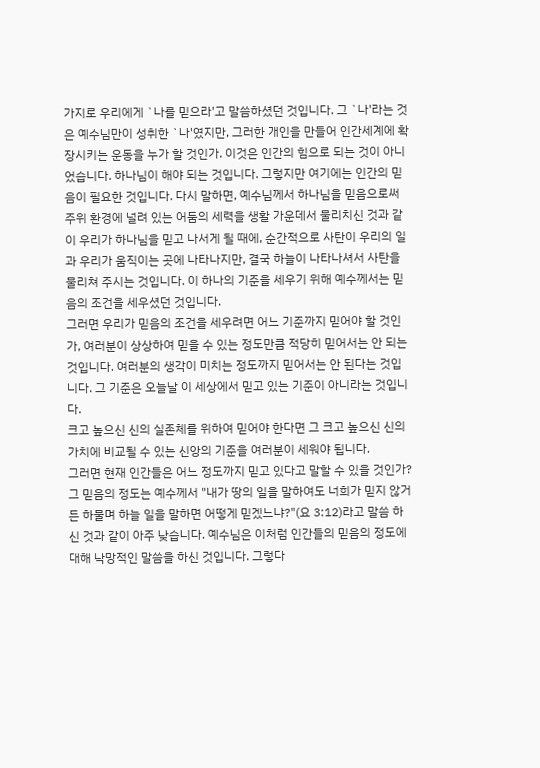가지로 우리에게 `나를 믿으라'고 말씀하셨던 것입니다. 그 `나'라는 것은 예수님만이 성취한 `나'였지만, 그러한 개인을 만들어 인간세계에 확장시키는 운동을 누가 할 것인가. 이것은 인간의 힘으로 되는 것이 아니었습니다. 하나님이 해야 되는 것입니다. 그렇지만 여기에는 인간의 믿음이 필요한 것입니다. 다시 말하면, 예수님께서 하나님을 믿음으로써 주위 환경에 널려 있는 어둠의 세력을 생활 가운데서 물리치신 것과 같이 우리가 하나님을 믿고 나서게 될 때에, 순간적으로 사탄이 우리의 일과 우리가 움직이는 곳에 나타나지만, 결국 하늘이 나타나셔서 사탄을 물리쳐 주시는 것입니다. 이 하나의 기준을 세우기 위해 예수께서는 믿음의 조건을 세우셨던 것입니다.
그러면 우리가 믿음의 조건을 세우려면 어느 기준까지 믿어야 할 것인가, 여러분이 상상하여 믿을 수 있는 정도만큼 적당히 믿어서는 안 되는 것입니다. 여러분의 생각이 미치는 정도까지 믿어서는 안 된다는 것입니다. 그 기준은 오늘날 이 세상에서 믿고 있는 기준이 아니라는 것입니다.
크고 높으신 신의 실존체를 위하여 믿어야 한다면 그 크고 높으신 신의 가치에 비교될 수 있는 신앙의 기준을 여러분이 세워야 됩니다.
그러면 현재 인간들은 어느 정도까지 믿고 있다고 말할 수 있을 것인가? 그 믿음의 정도는 예수께서 "내가 땅의 일을 말하여도 너희가 믿지 않거든 하물며 하늘 일을 말하면 어떻게 믿겠느냐?"(요 3:12)라고 말씀 하신 것과 같이 아주 낮습니다. 예수님은 이처럼 인간들의 믿음의 정도에 대해 낙망적인 말씀을 하신 것입니다. 그렇다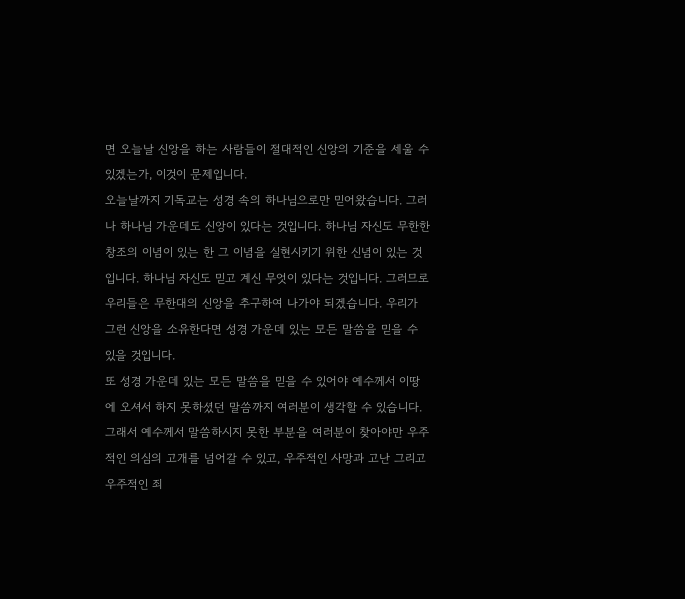면 오늘날 신앙을 하는 사람들이 절대적인 신앙의 기준을 세울 수 있겠는가, 이것이 문제입니다.
오늘날까지 기독교는 성경 속의 하나님으로만 믿어왔습니다. 그러나 하나님 가운데도 신앙이 있다는 것입니다. 하나님 자신도 무한한 창조의 이념이 있는 한 그 이념을 실현시키기 위한 신념이 있는 것입니다. 하나님 자신도 믿고 계신 무엇이 있다는 것입니다. 그러므로 우리들은 무한대의 신앙을 추구하여 나가야 되겠습니다. 우리가 그런 신앙을 소유한다면 성경 가운데 있는 모든 말씀을 믿을 수 있을 것입니다.
또 성경 가운데 있는 모든 말씀을 믿을 수 있어야 예수께서 이땅에 오셔서 하지 못하셨던 말씀까지 여러분이 생각할 수 있습니다. 그래서 예수께서 말씀하시지 못한 부분을 여러분이 찾아야만 우주적인 의심의 고개를 넘어갈 수 있고, 우주적인 사망과 고난 그리고 우주적인 죄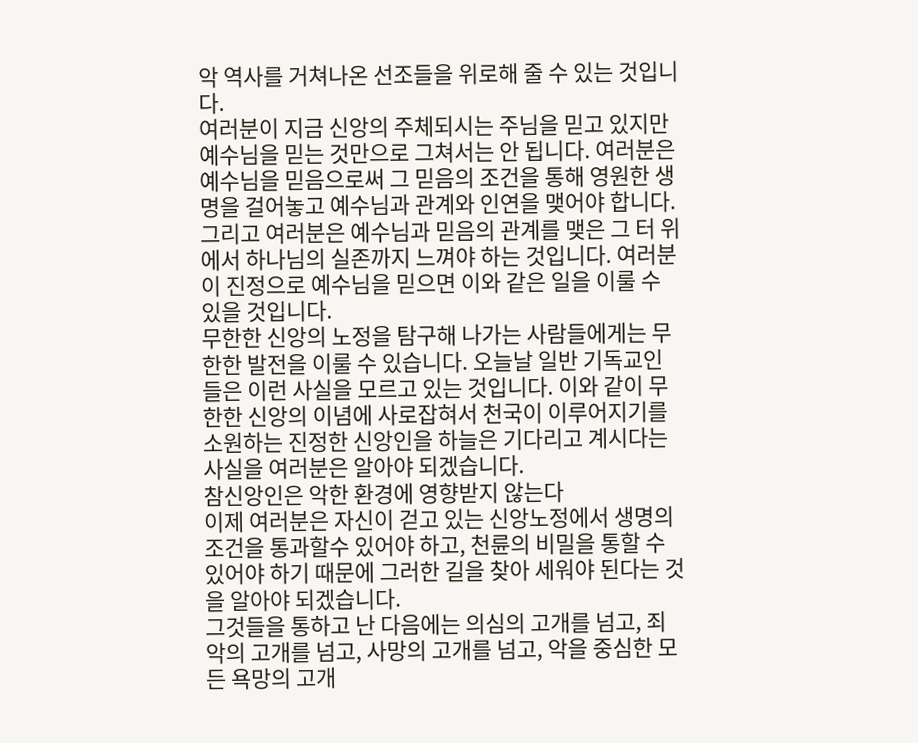악 역사를 거쳐나온 선조들을 위로해 줄 수 있는 것입니다.
여러분이 지금 신앙의 주체되시는 주님을 믿고 있지만 예수님을 믿는 것만으로 그쳐서는 안 됩니다. 여러분은 예수님을 믿음으로써 그 믿음의 조건을 통해 영원한 생명을 걸어놓고 예수님과 관계와 인연을 맺어야 합니다. 그리고 여러분은 예수님과 믿음의 관계를 맺은 그 터 위에서 하나님의 실존까지 느껴야 하는 것입니다. 여러분이 진정으로 예수님을 믿으면 이와 같은 일을 이룰 수 있을 것입니다.
무한한 신앙의 노정을 탐구해 나가는 사람들에게는 무한한 발전을 이룰 수 있습니다. 오늘날 일반 기독교인들은 이런 사실을 모르고 있는 것입니다. 이와 같이 무한한 신앙의 이념에 사로잡혀서 천국이 이루어지기를 소원하는 진정한 신앙인을 하늘은 기다리고 계시다는 사실을 여러분은 알아야 되겠습니다.
참신앙인은 악한 환경에 영향받지 않는다
이제 여러분은 자신이 걷고 있는 신앙노정에서 생명의 조건을 통과할수 있어야 하고, 천륜의 비밀을 통할 수 있어야 하기 때문에 그러한 길을 찾아 세워야 된다는 것을 알아야 되겠습니다.
그것들을 통하고 난 다음에는 의심의 고개를 넘고, 죄악의 고개를 넘고, 사망의 고개를 넘고, 악을 중심한 모든 욕망의 고개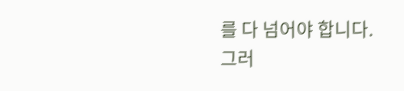를 다 넘어야 합니다.
그러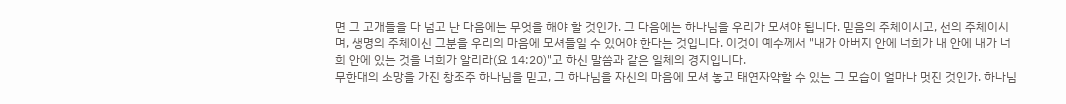면 그 고개들을 다 넘고 난 다음에는 무엇을 해야 할 것인가. 그 다음에는 하나님을 우리가 모셔야 됩니다. 믿음의 주체이시고, 선의 주체이시며, 생명의 주체이신 그분을 우리의 마음에 모셔들일 수 있어야 한다는 것입니다. 이것이 예수께서 "내가 아버지 안에 너희가 내 안에 내가 너희 안에 있는 것을 너희가 알리라(요 14:20)"고 하신 말씀과 같은 일체의 경지입니다.
무한대의 소망을 가진 창조주 하나님을 믿고, 그 하나님을 자신의 마음에 모셔 놓고 태연자약할 수 있는 그 모습이 얼마나 멋진 것인가. 하나님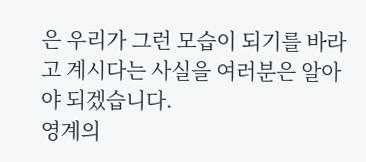은 우리가 그런 모습이 되기를 바라고 계시다는 사실을 여러분은 알아야 되겠습니다.
영계의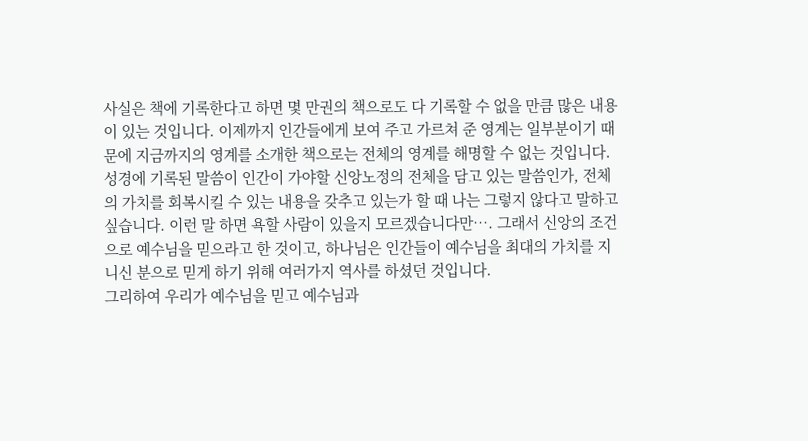사실은 책에 기록한다고 하면 몇 만권의 책으로도 다 기록할 수 없을 만큼 많은 내용이 있는 것입니다. 이제까지 인간들에게 보여 주고 가르쳐 준 영계는 일부분이기 때문에 지금까지의 영계를 소개한 책으로는 전체의 영계를 해명할 수 없는 것입니다.
성경에 기록된 말씀이 인간이 가야할 신앙노정의 전체을 담고 있는 말씀인가, 전체의 가치를 회복시킬 수 있는 내용을 갖추고 있는가 할 때 나는 그렇지 않다고 말하고 싶습니다. 이런 말 하면 욕할 사람이 있을지 모르겠습니다만…. 그래서 신앙의 조건으로 예수님을 믿으라고 한 것이고, 하나님은 인간들이 예수님을 최대의 가치를 지니신 분으로 믿게 하기 위해 여러가지 역사를 하셨던 것입니다.
그리하여 우리가 예수님을 믿고 예수님과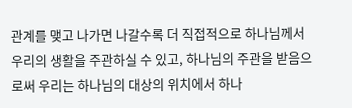관계를 맺고 나가면 나갈수록 더 직접적으로 하나님께서 우리의 생활을 주관하실 수 있고, 하나님의 주관을 받음으로써 우리는 하나님의 대상의 위치에서 하나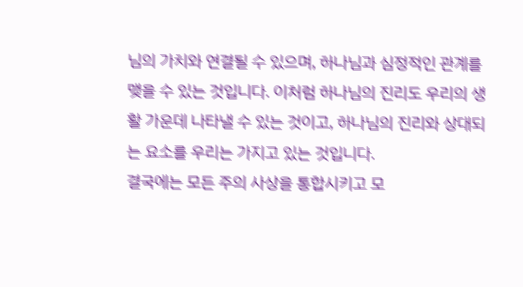님의 가치와 연결될 수 있으며, 하나님과 심정적인 관계를 맺을 수 있는 것입니다. 이처럼 하나님의 진리도 우리의 생활 가운데 나타낼 수 있는 것이고, 하나님의 진리와 상대되는 요소를 우리는 가지고 있는 것입니다.
결국에는 모든 주의 사상을 통합시키고 모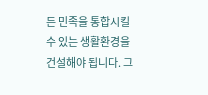든 민족을 통합시킬 수 있는 생활환경을 건설해야 됩니다. 그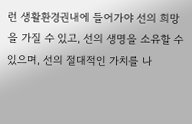런 생활환경권내에 들어가야 선의 희망을 가질 수 있고, 선의 생명을 소유할 수 있으며, 선의 절대적인 가치를 나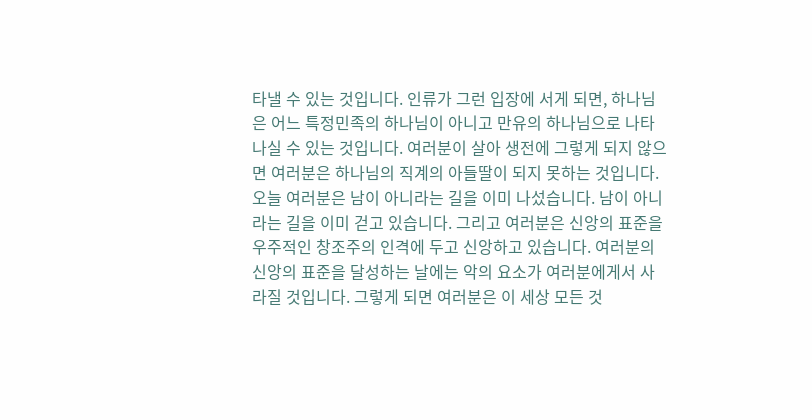타낼 수 있는 것입니다. 인류가 그런 입장에 서게 되면, 하나님은 어느 특정민족의 하나님이 아니고 만유의 하나님으로 나타나실 수 있는 것입니다. 여러분이 살아 생전에 그렇게 되지 않으면 여러분은 하나님의 직계의 아들딸이 되지 못하는 것입니다.
오늘 여러분은 남이 아니라는 길을 이미 나섰습니다. 남이 아니라는 길을 이미 걷고 있습니다. 그리고 여러분은 신앙의 표준을 우주적인 창조주의 인격에 두고 신앙하고 있습니다. 여러분의 신앙의 표준을 달성하는 날에는 악의 요소가 여러분에게서 사라질 것입니다. 그렇게 되면 여러분은 이 세상 모든 것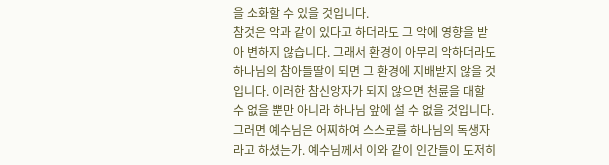을 소화할 수 있을 것입니다.
참것은 악과 같이 있다고 하더라도 그 악에 영향을 받아 변하지 않습니다. 그래서 환경이 아무리 악하더라도 하나님의 참아들딸이 되면 그 환경에 지배받지 않을 것입니다. 이러한 참신앙자가 되지 않으면 천륜을 대할 수 없을 뿐만 아니라 하나님 앞에 설 수 없을 것입니다.
그러면 예수님은 어찌하여 스스로를 하나님의 독생자라고 하셨는가. 예수님께서 이와 같이 인간들이 도저히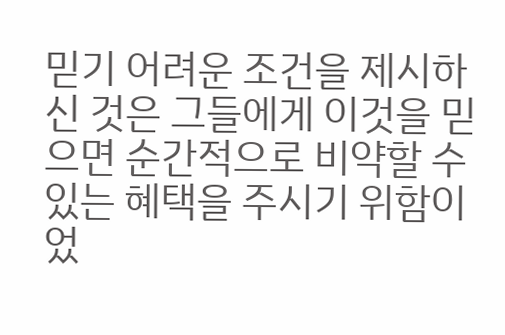믿기 어려운 조건을 제시하신 것은 그들에게 이것을 믿으면 순간적으로 비약할 수 있는 혜택을 주시기 위함이었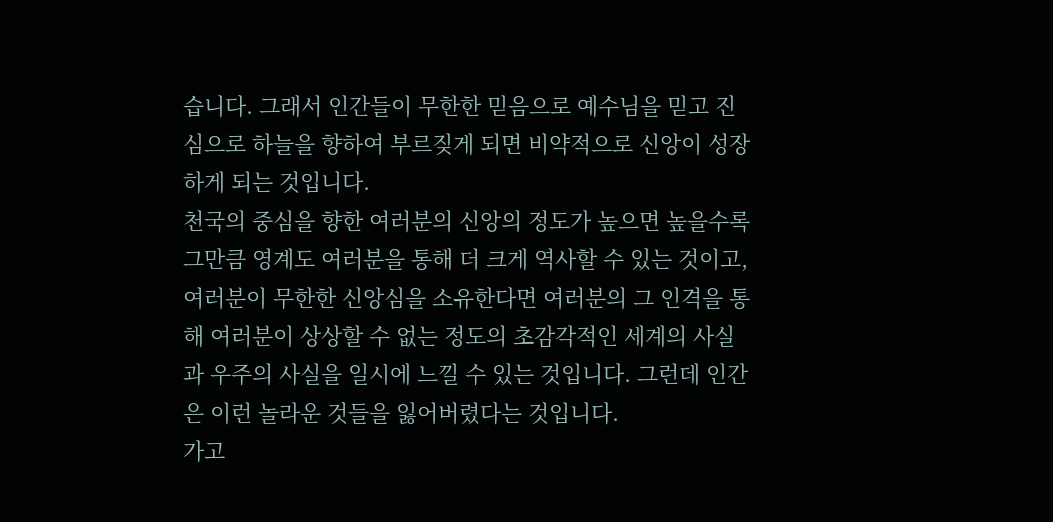습니다. 그래서 인간들이 무한한 믿음으로 예수님을 믿고 진심으로 하늘을 향하여 부르짖게 되면 비약적으로 신앙이 성장하게 되는 것입니다.
천국의 중심을 향한 여러분의 신앙의 정도가 높으면 높을수록 그만큼 영계도 여러분을 통해 더 크게 역사할 수 있는 것이고, 여러분이 무한한 신앙심을 소유한다면 여러분의 그 인격을 통해 여러분이 상상할 수 없는 정도의 초감각적인 세계의 사실과 우주의 사실을 일시에 느낄 수 있는 것입니다. 그런데 인간은 이런 놀라운 것들을 잃어버렸다는 것입니다.
가고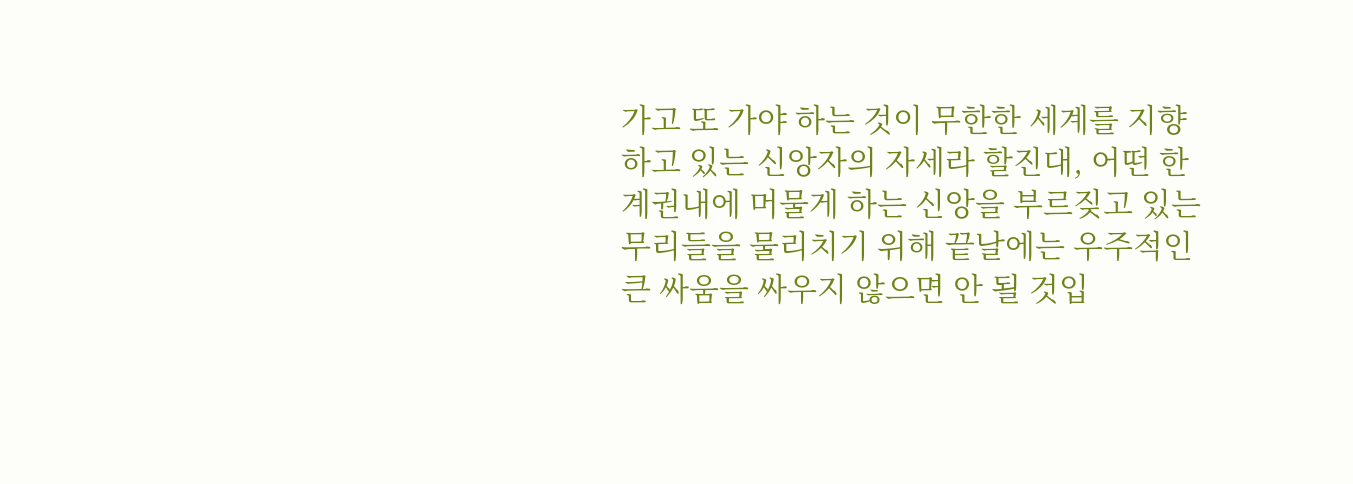가고 또 가야 하는 것이 무한한 세계를 지향하고 있는 신앙자의 자세라 할진대, 어떤 한계권내에 머물게 하는 신앙을 부르짖고 있는 무리들을 물리치기 위해 끝날에는 우주적인 큰 싸움을 싸우지 않으면 안 될 것입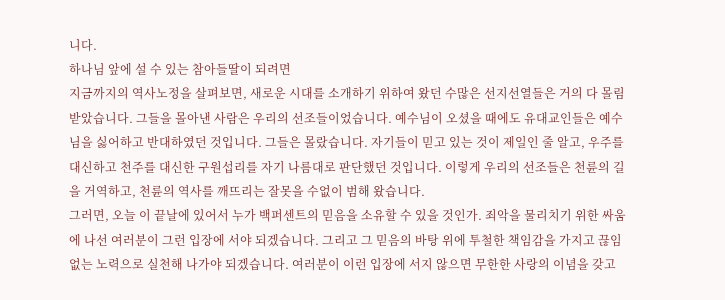니다.
하나님 앞에 설 수 있는 참아들딸이 되려면
지금까지의 역사노정을 살펴보면, 새로운 시대를 소개하기 위하여 왔던 수많은 선지선열들은 거의 다 몰림받았습니다. 그들을 몰아낸 사람은 우리의 선조들이었습니다. 예수님이 오셨을 때에도 유대교인들은 예수님을 싫어하고 반대하였던 것입니다. 그들은 몰랐습니다. 자기들이 믿고 있는 것이 제일인 줄 알고, 우주를 대신하고 천주를 대신한 구원섭리를 자기 나름대로 판단했던 것입니다. 이렇게 우리의 선조들은 천륜의 길을 거역하고, 천륜의 역사를 깨뜨리는 잘못을 수없이 범해 왔습니다.
그러면, 오늘 이 끝날에 있어서 누가 백퍼센트의 믿음을 소유할 수 있을 것인가. 죄악을 물리치기 위한 싸움에 나선 여러분이 그런 입장에 서야 되겠습니다. 그리고 그 믿음의 바탕 위에 투철한 책임감을 가지고 끊임없는 노력으로 실천해 나가야 되겠습니다. 여러분이 이런 입장에 서지 않으면 무한한 사랑의 이념을 갖고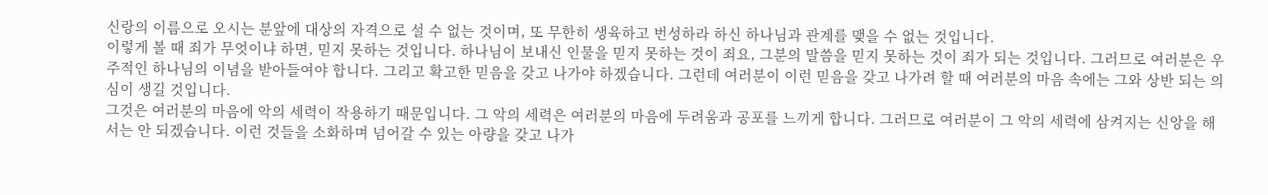신랑의 이름으로 오시는 분앞에 대상의 자격으로 설 수 없는 것이며, 또 무한히 생육하고 번성하라 하신 하나님과 관계를 맺을 수 없는 것입니다.
이렇게 볼 때 죄가 무엇이냐 하면, 믿지 못하는 것입니다. 하나님이 보내신 인물을 믿지 못하는 것이 죄요, 그분의 말씀을 믿지 못하는 것이 죄가 되는 것입니다. 그러므로 여러분은 우주적인 하나님의 이념을 받아들여야 합니다. 그리고 확고한 믿음을 갖고 나가야 하겠습니다. 그런데 여러분이 이런 믿음을 갖고 나가려 할 때 여러분의 마음 속에는 그와 상반 되는 의심이 생길 것입니다.
그것은 여러분의 마음에 악의 세력이 작용하기 때문입니다. 그 악의 세력은 여러분의 마음에 두려움과 공포를 느끼게 합니다. 그러므로 여러분이 그 악의 세력에 삼켜지는 신앙을 해서는 안 되겠습니다. 이런 것들을 소화하며 넘어갈 수 있는 아량을 갖고 나가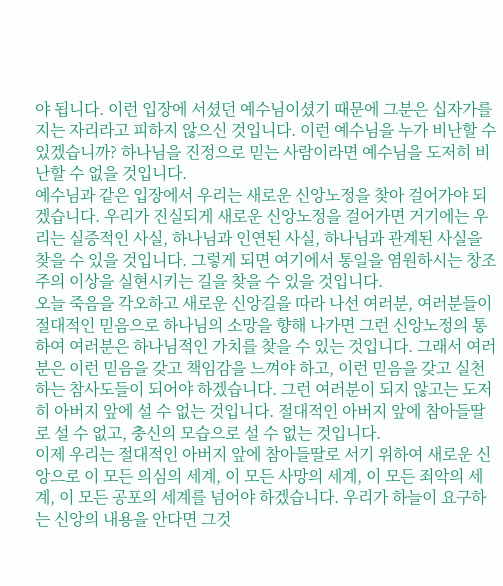야 됩니다. 이런 입장에 서셨던 예수님이셨기 때문에 그분은 십자가를 지는 자리라고 피하지 않으신 것입니다. 이런 예수님을 누가 비난할 수 있겠습니까? 하나님을 진정으로 믿는 사람이라면 예수님을 도저히 비난할 수 없을 것입니다.
예수님과 같은 입장에서 우리는 새로운 신앙노정을 찾아 걸어가야 되겠습니다. 우리가 진실되게 새로운 신앙노정을 걸어가면 거기에는 우리는 실증적인 사실, 하나님과 인연된 사실, 하나님과 관계된 사실을 찾을 수 있을 것입니다. 그렇게 되면 여기에서 통일을 염원하시는 창조주의 이상을 실현시키는 길을 찾을 수 있을 것입니다.
오늘 죽음을 각오하고 새로운 신앙길을 따라 나선 여러분, 여러분들이 절대적인 믿음으로 하나님의 소망을 향해 나가면 그런 신앙노정의 통하여 여러분은 하나님적인 가치를 찾을 수 있는 것입니다. 그래서 여러분은 이런 믿음을 갖고 책임감을 느껴야 하고, 이런 믿음을 갖고 실천하는 참사도들이 되어야 하겠습니다. 그런 여러분이 되지 않고는 도저히 아버지 앞에 설 수 없는 것입니다. 절대적인 아버지 앞에 참아들딸로 설 수 없고, 충신의 모습으로 설 수 없는 것입니다.
이제 우리는 절대적인 아버지 앞에 참아들딸로 서기 위하여 새로운 신앙으로 이 모든 의심의 세계, 이 모든 사망의 세계, 이 모든 죄악의 세계, 이 모든 공포의 세계를 넘어야 하겠습니다. 우리가 하늘이 요구하는 신앙의 내용을 안다면 그것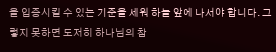을 입증시킬 수 있는 기준을 세워 하늘 앞에 나서야 합니다. 그렇지 못하면 도저히 하나님의 참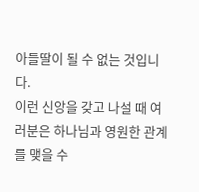아들딸이 될 수 없는 것입니다.
이런 신앙을 갖고 나설 때 여러분은 하나님과 영원한 관계를 맺을 수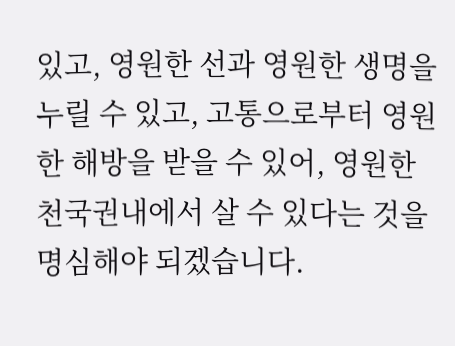있고, 영원한 선과 영원한 생명을 누릴 수 있고, 고통으로부터 영원한 해방을 받을 수 있어, 영원한 천국권내에서 살 수 있다는 것을 명심해야 되겠습니다.